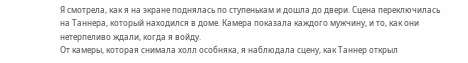Я смотрела, как я на экране поднялась по ступенькам и дошла до двери. Сцена переключилась на Таннера, который находился в доме. Камера показала каждого мужчину, и то, как они нетерпеливо ждали, когда я войду.
От камеры, которая снимала холл особняка, я наблюдала сцену, как Таннер открыл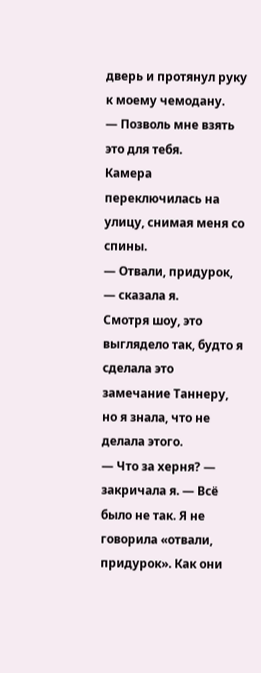дверь и протянул руку к моему чемодану.
— Позволь мне взять это для тебя.
Камера переключилась на улицу, снимая меня со спины.
— Отвали, придурок, — сказала я.
Смотря шоу, это выглядело так, будто я сделала это замечание Таннеру, но я знала, что не делала этого.
— Что за херня? — закричала я. — Всё было не так. Я не говорила «отвали, придурок». Как они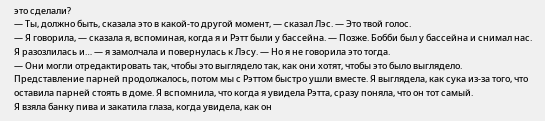это сделали?
— Ты, должно быть, сказала это в какой-то другой момент, — сказал Лэс. — Это твой голос.
— Я говорила, — сказала я, вспоминая, когда я и Рэтт были у бассейна. — Позже. Бобби был у бассейна и снимал нас. Я разозлилась и… — я замолчала и повернулась к Лэсу. — Но я не говорила это тогда.
— Они могли отредактировать так, чтобы это выглядело так, как они хотят, чтобы это было выглядело.
Представление парней продолжалось, потом мы с Рэттом быстро ушли вместе. Я выглядела, как сука из-за того, что оставила парней стоять в доме. Я вспомнила, что когда я увидела Рэтта, сразу поняла, что он тот самый.
Я взяла банку пива и закатила глаза, когда увидела, как он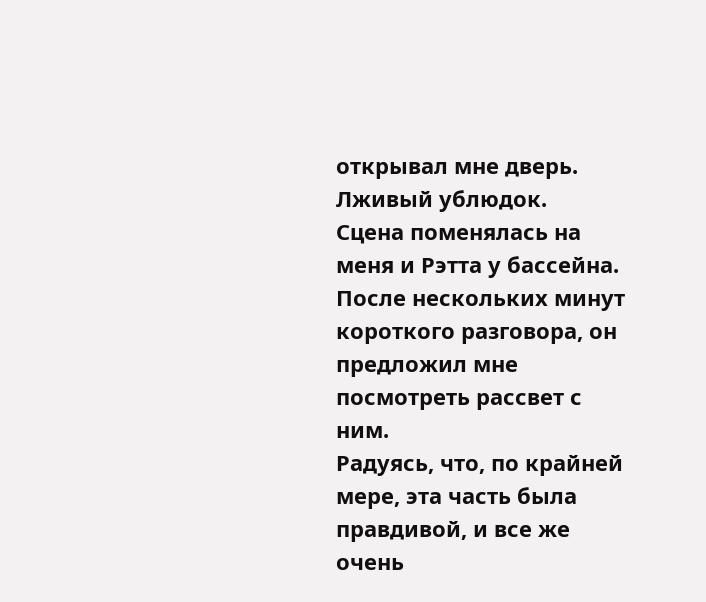открывал мне дверь.
Лживый ублюдок.
Сцена поменялась на меня и Рэтта у бассейна. После нескольких минут короткого разговора, он предложил мне посмотреть рассвет с ним.
Радуясь, что, по крайней мере, эта часть была правдивой, и все же очень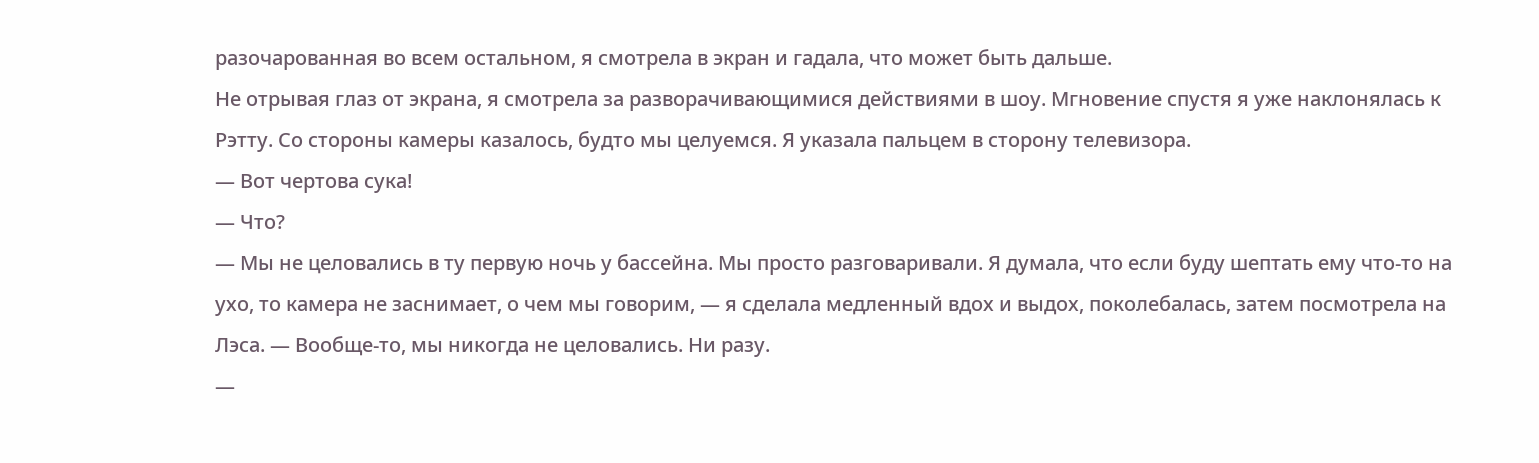разочарованная во всем остальном, я смотрела в экран и гадала, что может быть дальше.
Не отрывая глаз от экрана, я смотрела за разворачивающимися действиями в шоу. Мгновение спустя я уже наклонялась к Рэтту. Со стороны камеры казалось, будто мы целуемся. Я указала пальцем в сторону телевизора.
— Вот чертова сука!
— Что?
— Мы не целовались в ту первую ночь у бассейна. Мы просто разговаривали. Я думала, что если буду шептать ему что-то на ухо, то камера не заснимает, о чем мы говорим, — я сделала медленный вдох и выдох, поколебалась, затем посмотрела на Лэса. — Вообще-то, мы никогда не целовались. Ни разу.
—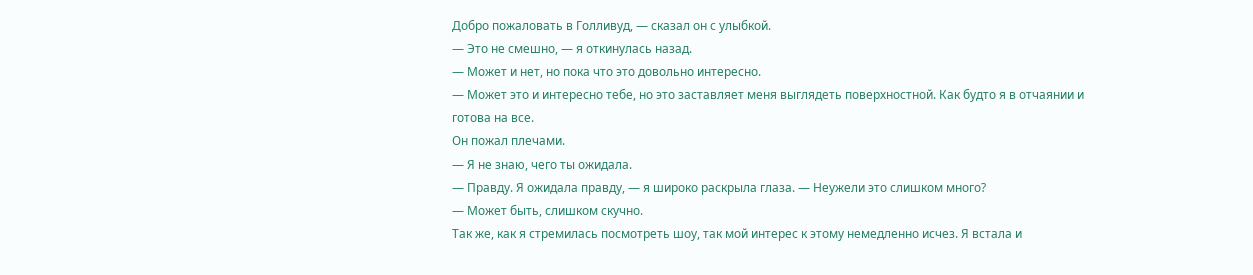Добро пожаловать в Голливуд, — сказал он с улыбкой.
— Это не смешно, — я откинулась назад.
— Может и нет, но пока что это довольно интересно.
— Может это и интересно тебе, но это заставляет меня выглядеть поверхностной. Как будто я в отчаянии и готова на все.
Он пожал плечами.
— Я не знаю, чего ты ожидала.
— Правду. Я ожидала правду, — я широко раскрыла глаза. — Неужели это слишком много?
— Может быть, слишком скучно.
Так же, как я стремилась посмотреть шоу, так мой интерес к этому немедленно исчез. Я встала и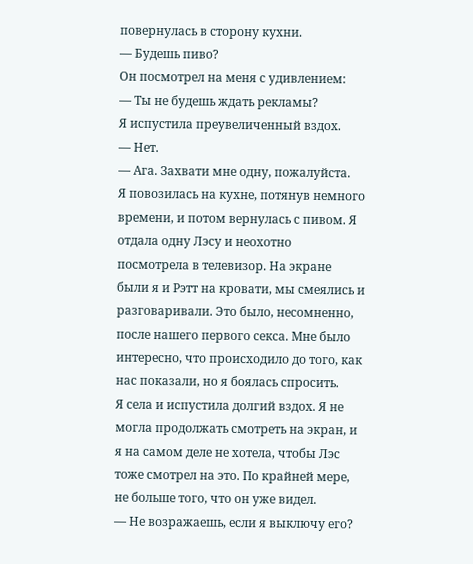повернулась в сторону кухни.
— Будешь пиво?
Он посмотрел на меня с удивлением:
— Ты не будешь ждать рекламы?
Я испустила преувеличенный вздох.
— Нет.
— Ага. Захвати мне одну, пожалуйста.
Я повозилась на кухне, потянув немного времени, и потом вернулась с пивом. Я отдала одну Лэсу и неохотно посмотрела в телевизор. На экране были я и Рэтт на кровати, мы смеялись и разговаривали. Это было, несомненно, после нашего первого секса. Мне было интересно, что происходило до того, как нас показали, но я боялась спросить.
Я села и испустила долгий вздох. Я не могла продолжать смотреть на экран, и я на самом деле не хотела, чтобы Лэс тоже смотрел на это. По крайней мере, не больше того, что он уже видел.
— Не возражаешь, если я выключу его?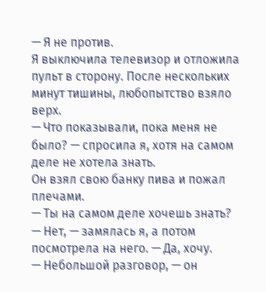— Я не против.
Я выключила телевизор и отложила пульт в сторону. После нескольких минут тишины, любопытство взяло верх.
— Что показывали, пока меня не было? — спросила я, хотя на самом деле не хотела знать.
Он взял свою банку пива и пожал плечами.
— Ты на самом деле хочешь знать?
— Нет, — замялась я, а потом посмотрела на него. — Да, хочу.
— Небольшой разговор, — он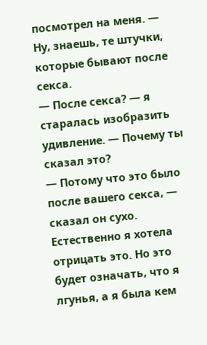посмотрел на меня. — Ну, знаешь, те штучки, которые бывают после секса.
— После секса? — я старалась изобразить удивление. — Почему ты сказал это?
— Потому что это было после вашего секса, — сказал он сухо.
Естественно я хотела отрицать это. Но это будет означать, что я лгунья, а я была кем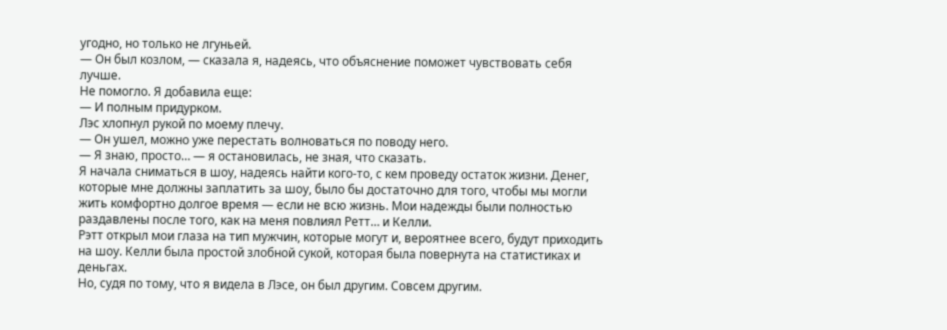угодно, но только не лгуньей.
— Он был козлом, — сказала я, надеясь, что объяснение поможет чувствовать себя лучше.
Не помогло. Я добавила еще:
— И полным придурком.
Лэс хлопнул рукой по моему плечу.
— Он ушел, можно уже перестать волноваться по поводу него.
— Я знаю, просто… — я остановилась, не зная, что сказать.
Я начала сниматься в шоу, надеясь найти кого-то, с кем проведу остаток жизни. Денег, которые мне должны заплатить за шоу, было бы достаточно для того, чтобы мы могли жить комфортно долгое время — если не всю жизнь. Мои надежды были полностью раздавлены после того, как на меня повлиял Ретт… и Келли.
Рэтт открыл мои глаза на тип мужчин, которые могут и, вероятнее всего, будут приходить на шоу. Келли была простой злобной сукой, которая была повернута на статистиках и деньгах.
Но, судя по тому, что я видела в Лэсе, он был другим. Совсем другим.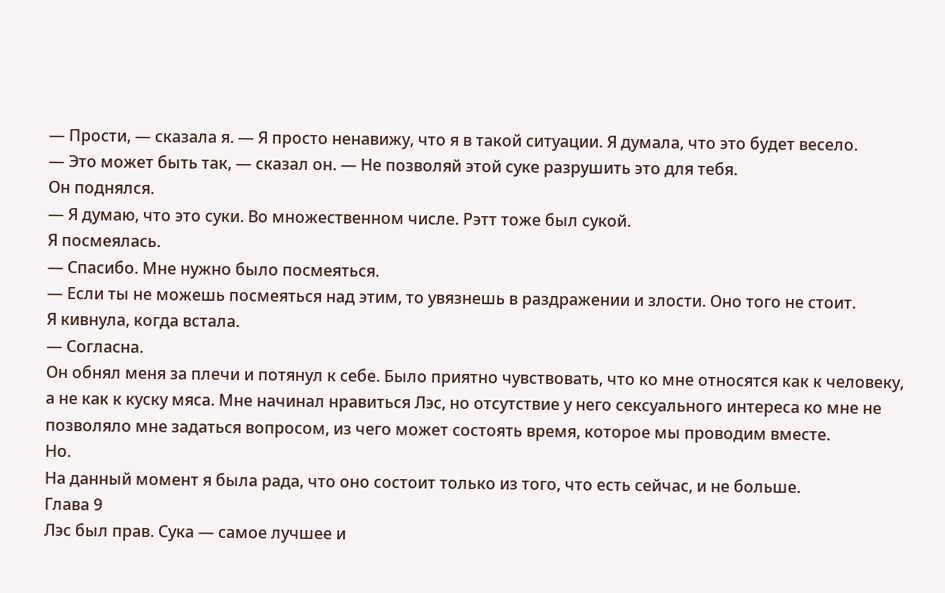— Прости, — сказала я. — Я просто ненавижу, что я в такой ситуации. Я думала, что это будет весело.
— Это может быть так, — сказал он. — Не позволяй этой суке разрушить это для тебя.
Он поднялся.
— Я думаю, что это суки. Во множественном числе. Рэтт тоже был сукой.
Я посмеялась.
— Спасибо. Мне нужно было посмеяться.
— Если ты не можешь посмеяться над этим, то увязнешь в раздражении и злости. Оно того не стоит.
Я кивнула, когда встала.
— Согласна.
Он обнял меня за плечи и потянул к себе. Было приятно чувствовать, что ко мне относятся как к человеку, а не как к куску мяса. Мне начинал нравиться Лэс, но отсутствие у него сексуального интереса ко мне не позволяло мне задаться вопросом, из чего может состоять время, которое мы проводим вместе.
Но.
На данный момент я была рада, что оно состоит только из того, что есть сейчас, и не больше.
Глава 9
Лэс был прав. Сука — самое лучшее и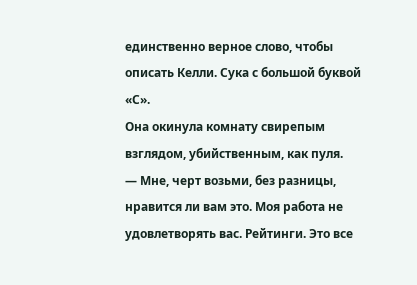единственно верное слово, чтобы описать Келли. Сука с большой буквой «С».
Она окинула комнату свирепым взглядом, убийственным, как пуля.
— Мне, черт возьми, без разницы, нравится ли вам это. Моя работа не удовлетворять вас. Рейтинги. Это все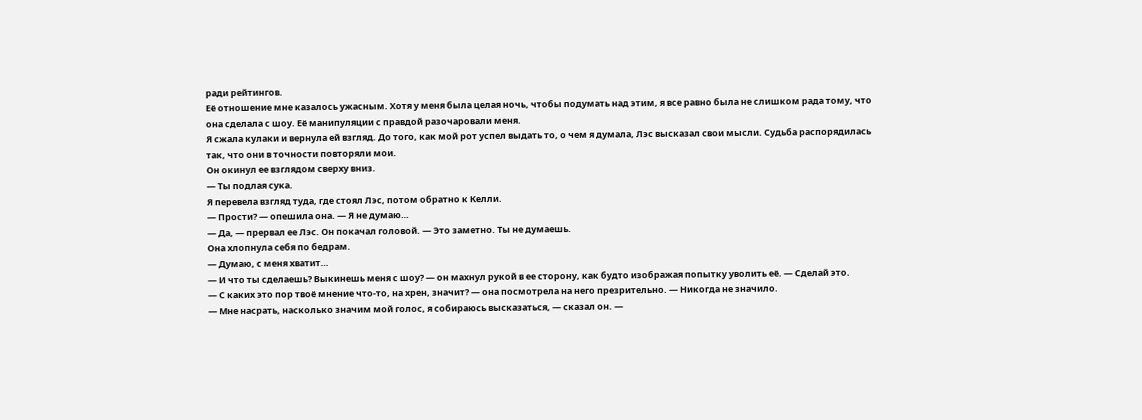ради рейтингов.
Её отношение мне казалось ужасным. Хотя у меня была целая ночь, чтобы подумать над этим, я все равно была не слишком рада тому, что она сделала с шоу. Её манипуляции с правдой разочаровали меня.
Я сжала кулаки и вернула ей взгляд. До того, как мой рот успел выдать то, о чем я думала, Лэс высказал свои мысли. Судьба распорядилась так, что они в точности повторяли мои.
Он окинул ее взглядом сверху вниз.
— Ты подлая сука.
Я перевела взгляд туда, где стоял Лэс, потом обратно к Келли.
— Прости? — опешила она. — Я не думаю…
— Да, — прервал ее Лэс. Он покачал головой. — Это заметно. Ты не думаешь.
Она хлопнула себя по бедрам.
— Думаю, с меня хватит…
— И что ты сделаешь? Выкинешь меня с шоу? — он махнул рукой в ее сторону, как будто изображая попытку уволить её. — Сделай это.
— С каких это пор твоё мнение что-то, на хрен, значит? — она посмотрела на него презрительно. — Никогда не значило.
— Мне насрать, насколько значим мой голос, я собираюсь высказаться, — сказал он. —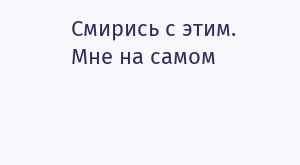Смирись с этим.
Мне на самом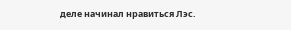деле начинал нравиться Лэс.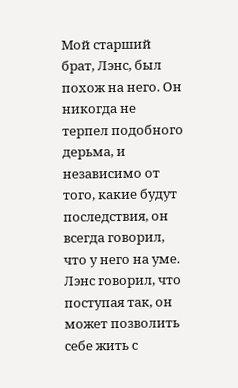Мой старший брат, Лэнс, был похож на него. Он никогда не терпел подобного дерьма, и независимо от того, какие будут последствия, он всегда говорил, что у него на уме. Лэнс говорил, что поступая так, он может позволить себе жить с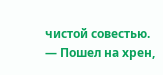чистой совестью.
— Пошел на хрен,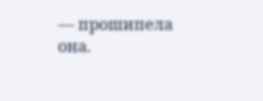— прошипела она.